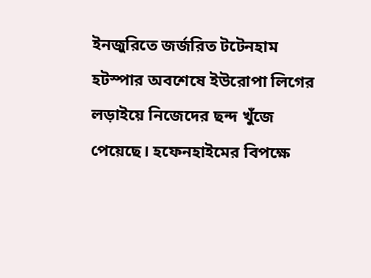ইনজুরিতে জর্জরিত টটেনহাম হটস্পার অবশেষে ইউরোপা লিগের লড়াইয়ে নিজেদের ছন্দ খুঁজে পেয়েছে। হফেনহাইমের বিপক্ষে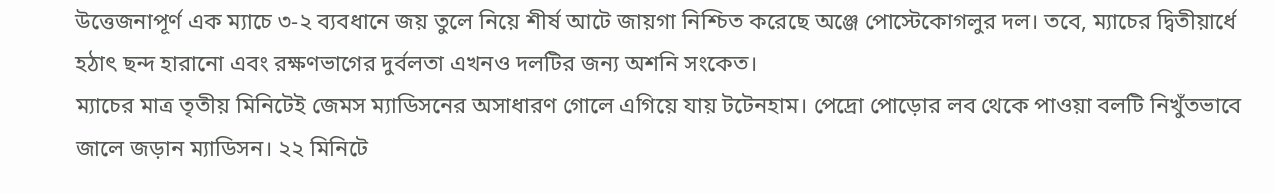উত্তেজনাপূর্ণ এক ম্যাচে ৩-২ ব্যবধানে জয় তুলে নিয়ে শীর্ষ আটে জায়গা নিশ্চিত করেছে অঞ্জে পোস্টেকোগলুর দল। তবে, ম্যাচের দ্বিতীয়ার্ধে হঠাৎ ছন্দ হারানো এবং রক্ষণভাগের দুর্বলতা এখনও দলটির জন্য অশনি সংকেত।
ম্যাচের মাত্র তৃতীয় মিনিটেই জেমস ম্যাডিসনের অসাধারণ গোলে এগিয়ে যায় টটেনহাম। পেদ্রো পোড়োর লব থেকে পাওয়া বলটি নিখুঁতভাবে জালে জড়ান ম্যাডিসন। ২২ মিনিটে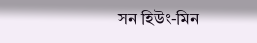সন হিউং-মিন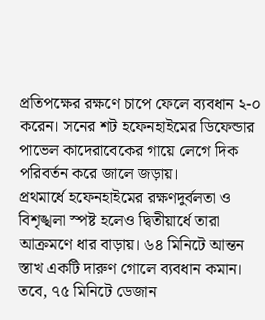প্রতিপক্ষের রক্ষণে চাপে ফেলে ব্যবধান ২-০ করেন। সনের শট হফেনহাইমের ডিফেন্ডার পাভেল কাদেরাবেকের গায়ে লেগে দিক পরিবর্তন করে জালে জড়ায়।
প্রথমার্ধে হফেনহাইমের রক্ষণদুর্বলতা ও বিশৃঙ্খলা স্পষ্ট হলেও দ্বিতীয়ার্ধে তারা আক্রমণে ধার বাড়ায়। ৬৪ মিনিটে আন্তন স্তাখ একটি দারুণ গোলে ব্যবধান কমান। তবে, ৭৫ মিনিটে ডেজান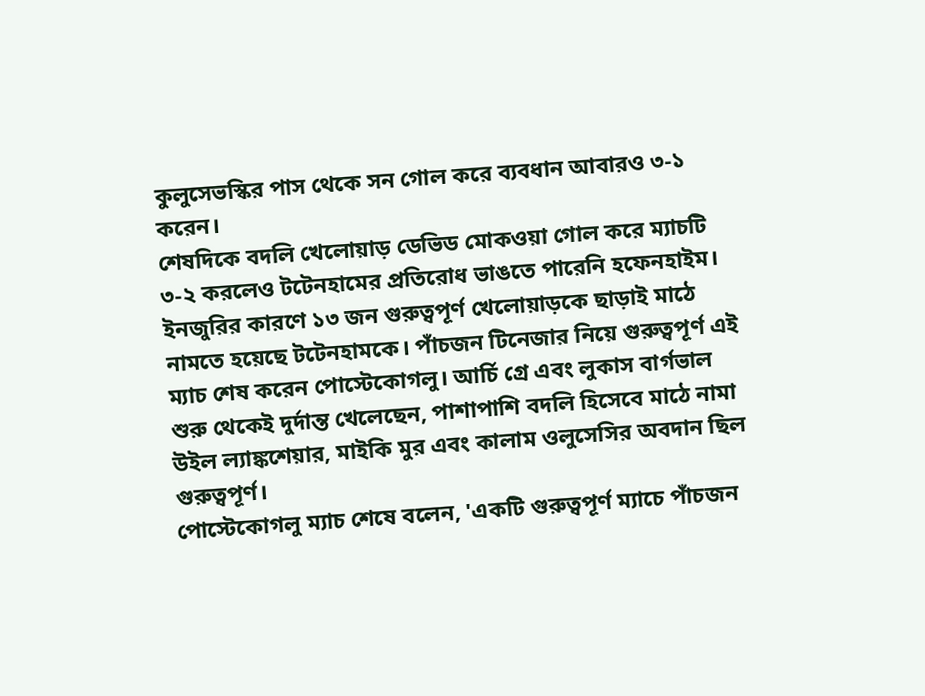কুলুসেভস্কির পাস থেকে সন গোল করে ব্যবধান আবারও ৩-১ করেন।
শেষদিকে বদলি খেলোয়াড় ডেভিড মোকওয়া গোল করে ম্যাচটি ৩-২ করলেও টটেনহামের প্রতিরোধ ভাঙতে পারেনি হফেনহাইম।
ইনজুরির কারণে ১৩ জন গুরুত্বপূর্ণ খেলোয়াড়কে ছাড়াই মাঠে নামতে হয়েছে টটেনহামকে। পাঁচজন টিনেজার নিয়ে গুরুত্বপূর্ণ এই ম্যাচ শেষ করেন পোস্টেকোগলু। আর্চি গ্রে এবং লুকাস বার্গভাল শুরু থেকেই দুর্দান্ত খেলেছেন, পাশাপাশি বদলি হিসেবে মাঠে নামা উইল ল্যাঙ্কশেয়ার, মাইকি মুর এবং কালাম ওলুসেসির অবদান ছিল গুরুত্বপূর্ণ।
পোস্টেকোগলু ম্যাচ শেষে বলেন, 'একটি গুরুত্বপূর্ণ ম্যাচে পাঁচজন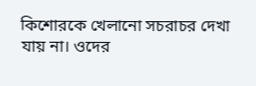কিশোরকে খেলানো সচরাচর দেখা যায় না। ওদের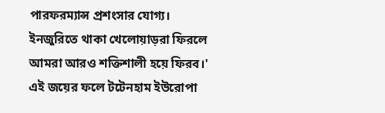পারফরম্যান্স প্রশংসার যোগ্য। ইনজুরিতে থাকা খেলোয়াড়রা ফিরলে আমরা আরও শক্তিশালী হয়ে ফিরব।'
এই জয়ের ফলে টটেনহাম ইউরোপা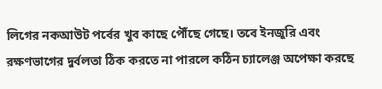লিগের নকআউট পর্বের খুব কাছে পৌঁছে গেছে। তবে ইনজুরি এবং রক্ষণভাগের দুর্বলতা ঠিক করতে না পারলে কঠিন চ্যালেঞ্জ অপেক্ষা করছে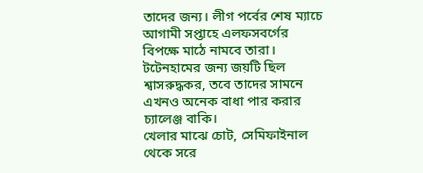তাদের জন্য। লীগ পর্বের শেষ ম্যাচে আগামী সপ্তাহে এলফসবর্গের বিপক্ষে মাঠে নামবে তারা।
টটেনহামের জন্য জয়টি ছিল শ্বাসরুদ্ধকর, তবে তাদের সামনে এখনও অনেক বাধা পার করার চ্যালেঞ্জ বাকি।
খেলার মাঝে চোট, সেমিফাইনাল থেকে সরে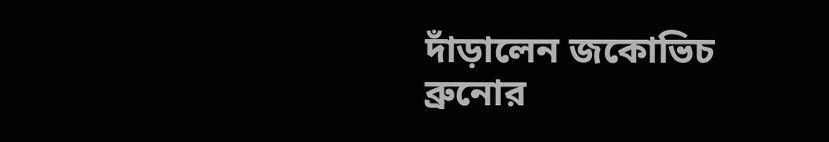দাঁড়ালেন জকোভিচ
ব্রুনোর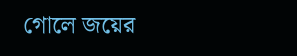গোলে জয়ের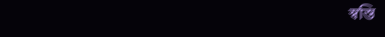স্বস্তি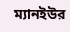ম্যানইউর